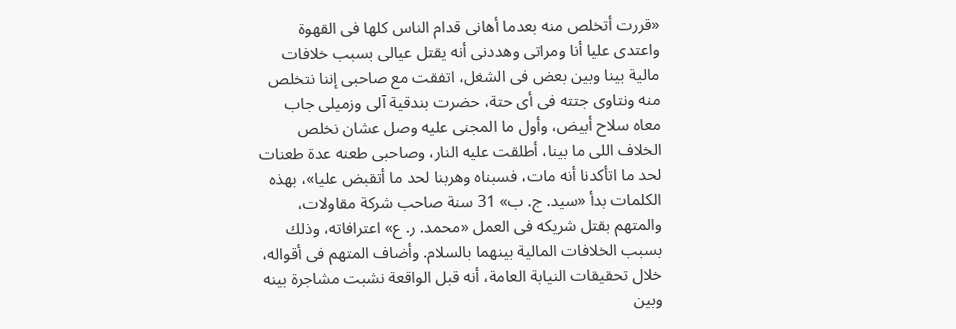«قررت أتخلص منه بعدما أهانى قدام الناس كلها فى القهوة واعتدى عليا أنا ومراتى وهددنى أنه يقتل عيالى بسبب خلافات مالية بينا وبين بعض فى الشغل، اتفقت مع صاحبى إننا نتخلص منه ونتاوى جتته فى أى حتة، حضرت بندقية آلى وزميلى جاب معاه سلاح أبيض، وأول ما المجنى عليه وصل عشان نخلص الخلاف اللى ما بينا، أطلقت عليه النار، وصاحبى طعنه عدة طعنات لحد ما اتأكدنا أنه مات، فسبناه وهربنا لحد ما أتقبض عليا»، بهذه الكلمات بدأ «سيد. ج. ب» 31 سنة صاحب شركة مقاولات، والمتهم بقتل شريكه فى العمل «محمد. ر. ع» اعترافاته، وذلك بسبب الخلافات المالية بينهما بالسلام. وأضاف المتهم فى أقواله، خلال تحقيقات النيابة العامة، أنه قبل الواقعة نشبت مشاجرة بينه وبين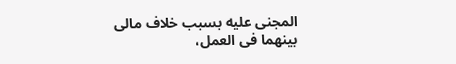المجنى عليه بسبب خلاف مالى بينهما فى العمل،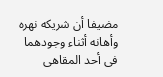مضيفا أن شريكه نهره وأهانه أثناء وجودهما فى أحد المقاهى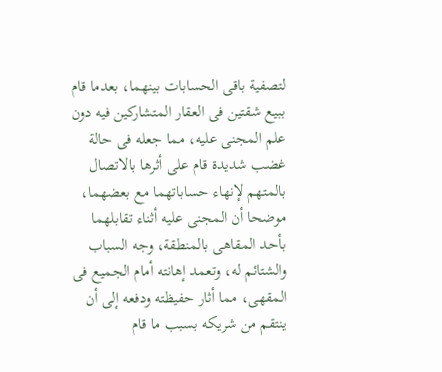لتصفية باقى الحسابات بينهما، بعدما قام ببيع شقتين فى العقار المتشاركين فيه دون علم المجنى عليه، مما جعله فى حالة غضب شديدة قام على أثرها بالاتصال بالمتهم لإنهاء حساباتهما مع بعضهما، موضحا أن المجنى عليه أثناء تقابلهما بأحد المقاهى بالمنطقة، وجه السباب والشتائم له، وتعمد إهانته أمام الجميع فى المقهى، مما أثار حفيظته ودفعه إلى أن ينتقم من شريكه بسبب ما قام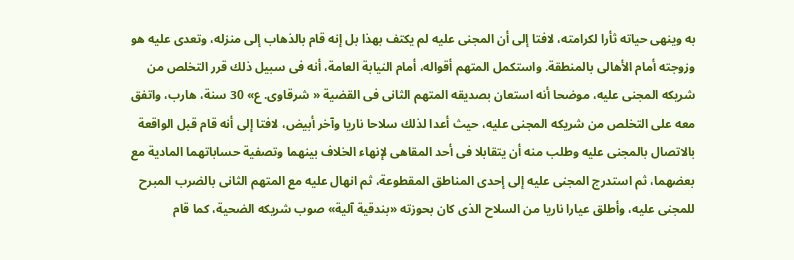به وينهى حياته ثأرا لكرامته، لافتا إلى أن المجنى عليه لم يكتف بهذا بل إنه قام بالذهاب إلى منزله، وتعدى عليه هو وزوجته أمام الأهالى بالمنطقة. واستكمل المتهم أقواله، أمام النيابة العامة، أنه فى سبيل ذلك قرر التخلص من شريكه المجنى عليه، موضحا أنه استعان بصديقه المتهم الثانى فى القضية « شرقاوى. ع» 30 سنة، هارب، واتفق معه على التخلص من شريكه المجنى عليه، حيث أعدا لذلك سلاحا ناريا وآخر أبيض، لافتا إلى أنه قام قبل الواقعة بالاتصال بالمجنى عليه وطلب منه أن يتقابلا فى أحد المقاهى لإنهاء الخلاف بينهما وتصفية حساباتهما المادية مع بعضهما، ثم استدرج المجنى عليه إلى إحدى المناطق المقطوعة، ثم انهال عليه مع المتهم الثانى بالضرب المبرح للمجنى عليه، وأطلق عيارا ناريا من السلاح الذى كان بحوزته «بندقية آلية» صوب شريكه الضحية، كما قام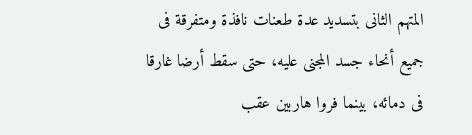المتهم الثانى بتسديد عدة طعنات نافذة ومتفرقة فى جميع أنحاء جسد المجنى عليه، حتى سقط أرضا غارقا فى دمائه، بينما فروا هاربين عقب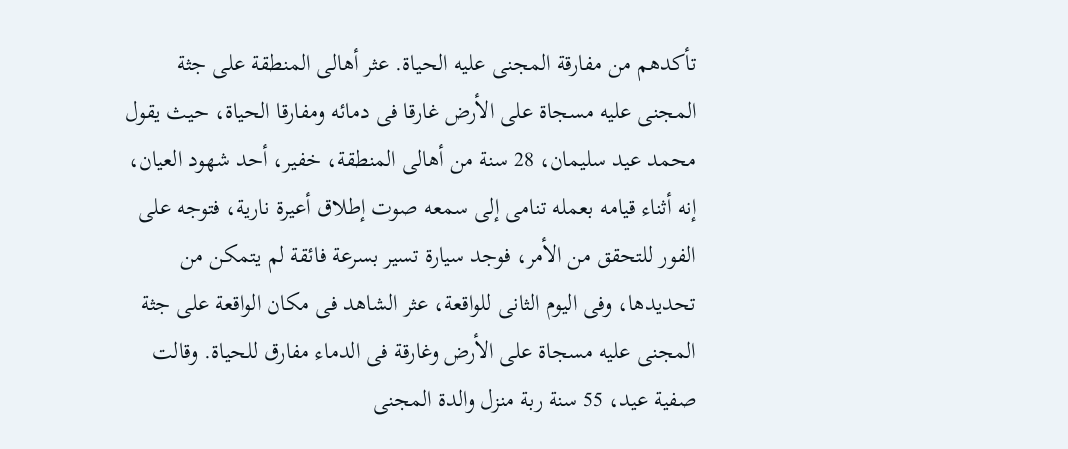تأكدهم من مفارقة المجنى عليه الحياة. عثر أهالى المنطقة على جثة المجنى عليه مسجاة على الأرض غارقا فى دمائه ومفارقا الحياة، حيث يقول محمد عيد سليمان، 28 سنة من أهالى المنطقة، خفير، أحد شهود العيان، إنه أثناء قيامه بعمله تنامى إلى سمعه صوت إطلاق أعيرة نارية، فتوجه على الفور للتحقق من الأمر، فوجد سيارة تسير بسرعة فائقة لم يتمكن من تحديدها، وفى اليوم الثانى للواقعة، عثر الشاهد فى مكان الواقعة على جثة المجنى عليه مسجاة على الأرض وغارقة فى الدماء مفارق للحياة. وقالت صفية عيد، 55 سنة ربة منزل والدة المجنى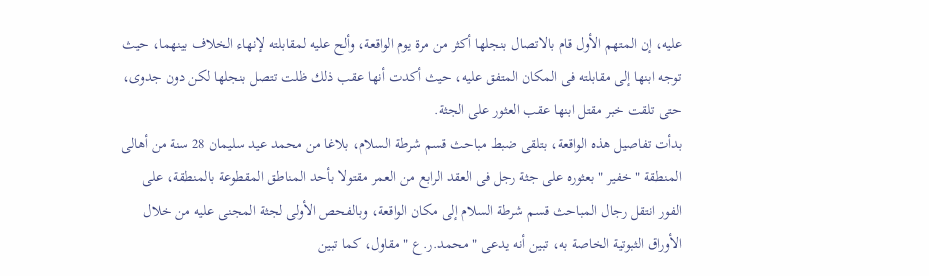عليه، إن المتهم الأول قام بالاتصال بنجلها أكثر من مرة يوم الواقعة، وألح عليه لمقابلته لإنهاء الخلاف بينهما، حيث توجه ابنها إلى مقابلته فى المكان المتفق عليه، حيث أكدت أنها عقب ذلك ظلت تتصل بنجلها لكن دون جدوى، حتى تلقت خبر مقتل ابنها عقب العثور على الجثة.
بدأت تفاصيل هذه الواقعة، بتلقى ضبط مباحث قسم شرطة السلام، بلاغا من محمد عيد سليمان 28 سنة من أهالى المنطقة " خفير " بعثوره على جثة رجل فى العقد الرابع من العمر مقتولا بأحد المناطق المقطوعة بالمنطقة، على الفور انتقل رجال المباحث قسم شرطة السلام إلى مكان الواقعة، وبالفحص الأولى لجثة المجنى عليه من خلال الأوراق الثبوتية الخاصة به، تبين أنه يدعى " محمد.ر.ع " مقاول، كما تبين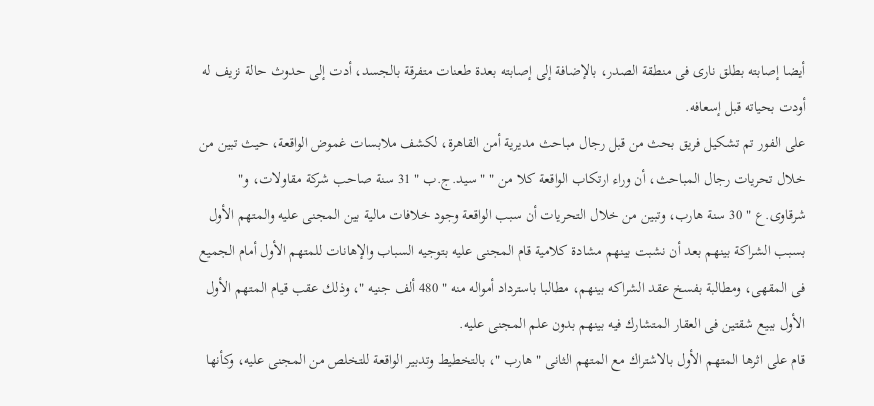أيضا إصابته بطلق نارى فى منطقة الصدر، بالإضافة إلى إصابته بعدة طعنات متفرقة بالجسد، أدت إلى حدوث حالة نزيف له أودت بحياته قبل إسعافه.
على الفور تم تشكيل فريق بحث من قبل رجال مباحث مديرية أمن القاهرة، لكشف ملابسات غموض الواقعة، حيث تبين من خلال تحريات رجال المباحث، أن وراء ارتكاب الواقعة كلا من " " سيد.ج.ب " 31 سنة صاحب شركة مقاولات، و" شرقاوى.ع " 30 سنة هارب، وتبين من خلال التحريات أن سبب الواقعة وجود خلافات مالية بين المجنى عليه والمتهم الأول بسبب الشراكة بينهم بعد أن نشبت بينهم مشادة كلامية قام المجنى عليه بتوجيه السباب والإهانات للمتهم الأول أمام الجميع فى المقهى، ومطالبة بفسخ عقد الشراكه بينهم، مطالبا باسترداد أمواله منه " 480 ألف جنيه "، وذلك عقب قيام المتهم الأول الأول ببيع شقتين فى العقار المتشارك فيه بينهم بدون علم المجنى عليه.
قام على اثرها المتهم الأول بالاشتراك مع المتهم الثانى " هارب "، بالتخطيط وتدبير الواقعة للتخلص من المجنى عليه، وكأنها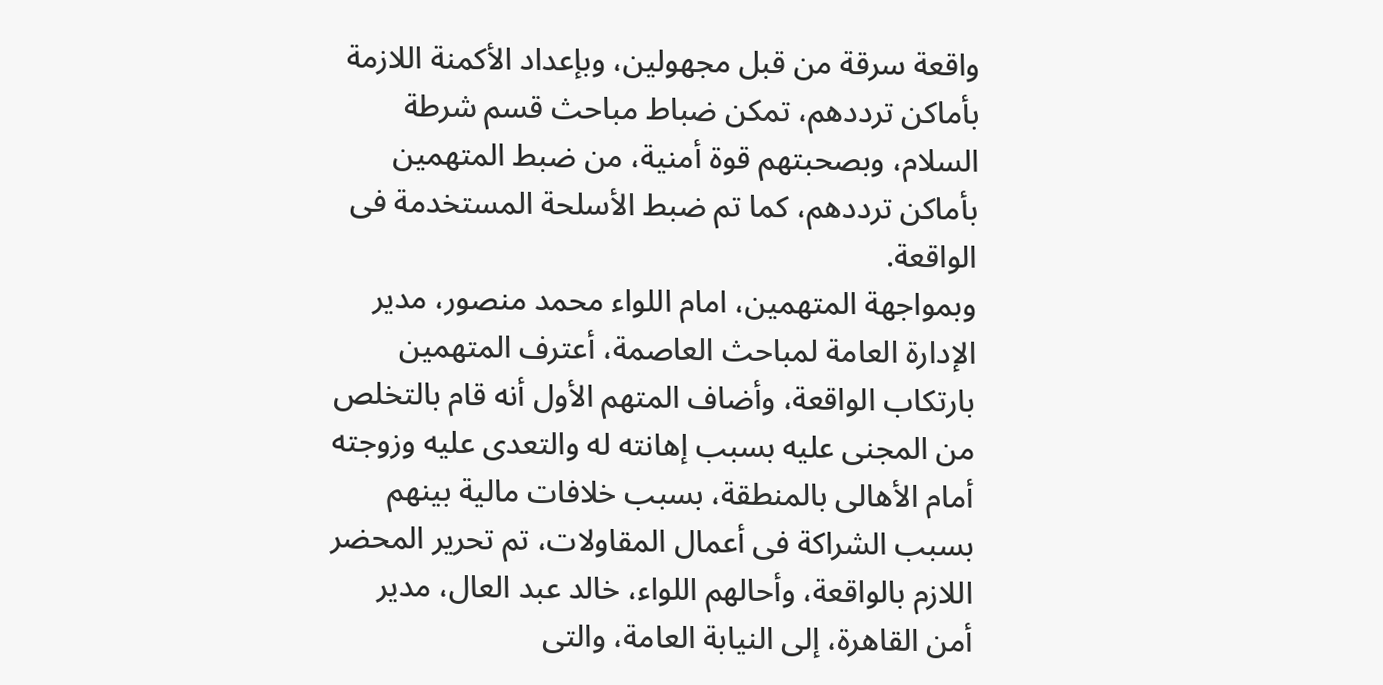واقعة سرقة من قبل مجهولين، وبإعداد الأكمنة اللازمة بأماكن ترددهم، تمكن ضباط مباحث قسم شرطة السلام، وبصحبتهم قوة أمنية، من ضبط المتهمين بأماكن ترددهم، كما تم ضبط الأسلحة المستخدمة فى الواقعة.
وبمواجهة المتهمين، امام اللواء محمد منصور، مدير الإدارة العامة لمباحث العاصمة، أعترف المتهمين بارتكاب الواقعة، وأضاف المتهم الأول أنه قام بالتخلص من المجنى عليه بسبب إهانته له والتعدى عليه وزوجته أمام الأهالى بالمنطقة، بسبب خلافات مالية بينهم بسبب الشراكة فى أعمال المقاولات، تم تحرير المحضر اللازم بالواقعة، وأحالهم اللواء، خالد عبد العال، مدير أمن القاهرة، إلى النيابة العامة، والتى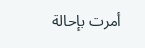أمرت بإحالة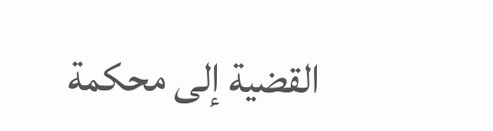القضية إلى محكمة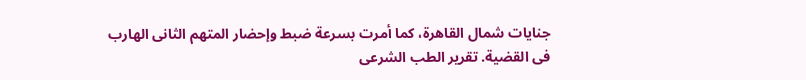جنايات شمال القاهرة، كما أمرت بسرعة ضبط وإحضار المتهم الثانى الهارب فى القضية. تقرير الطب الشرعى